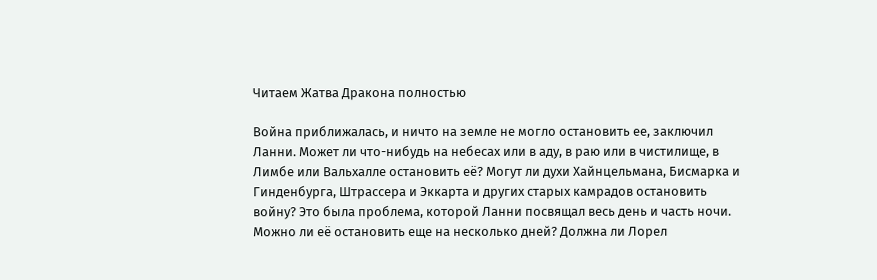Читаем Жатва Дракона полностью

Война приближалась, и ничто на земле не могло остановить ее, заключил Ланни. Может ли что-нибудь на небесах или в аду, в раю или в чистилище, в Лимбе или Вальхалле остановить её? Могут ли духи Хайнцельмана, Бисмарка и Гинденбурга, Штрассера и Эккарта и других старых камрадов остановить войну? Это была проблема, которой Ланни посвящал весь день и часть ночи. Можно ли её остановить еще на несколько дней? Должна ли Лорел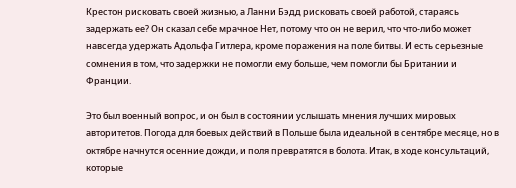Крестон рисковать своей жизнью, а Ланни Бэдд рисковать своей работой, стараясь задержать ее? Он сказал себе мрачное Нет, потому что он не верил, что что-либо может навсегда удержать Адольфа Гитлера, кроме поражения на поле битвы. И есть серьезные сомнения в том, что задержки не помогли ему больше, чем помогли бы Британии и Франции.

Это был военный вопрос, и он был в состоянии услышать мнения лучших мировых авторитетов. Погода для боевых действий в Польше была идеальной в сентябре месяце, но в октябре начнутся осенние дожди, и поля превратятся в болота. Итак, в ходе консультаций, которые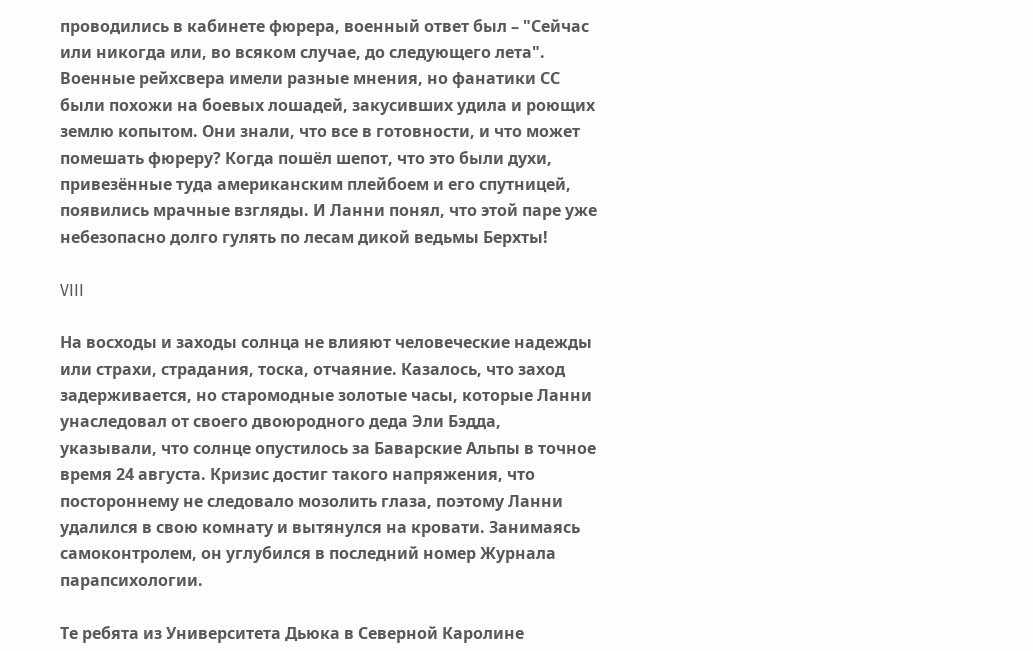проводились в кабинете фюрера, военный ответ был – "Сейчас или никогда или, во всяком случае, до следующего лета". Военные рейхсвера имели разные мнения, но фанатики СС были похожи на боевых лошадей, закусивших удила и роющих землю копытом. Они знали, что все в готовности, и что может помешать фюреру? Когда пошёл шепот, что это были духи, привезённые туда американским плейбоем и его спутницей, появились мрачные взгляды. И Ланни понял, что этой паре уже небезопасно долго гулять по лесам дикой ведьмы Берхты!

VIII

На восходы и заходы солнца не влияют человеческие надежды или страхи, страдания, тоска, отчаяние. Казалось, что заход задерживается, но старомодные золотые часы, которые Ланни унаследовал от своего двоюродного деда Эли Бэдда, указывали, что солнце опустилось за Баварские Альпы в точное время 24 августа. Кризис достиг такого напряжения, что постороннему не следовало мозолить глаза, поэтому Ланни удалился в свою комнату и вытянулся на кровати. Занимаясь самоконтролем, он углубился в последний номер Журнала парапсихологии.

Те ребята из Университета Дьюка в Северной Каролине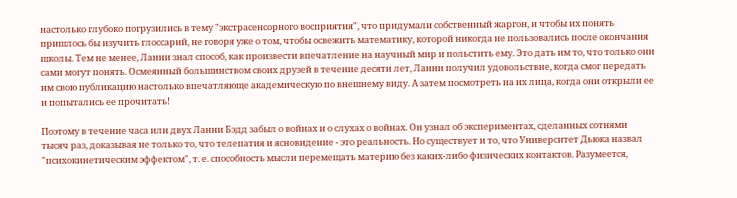настолько глубоко погрузились в тему "экстрасенсорного восприятия", что придумали собственный жаргон, и чтобы их понять пришлось бы изучить глоссарий, не говоря уже о том, чтобы освежить математику, которой никогда не пользовались после окончания школы. Тем не менее, Ланни знал способ, как произвести впечатление на научный мир и польстить ему. Это дать им то, что только они сами могут понять. Осмеянный большинством своих друзей в течение десяти лет, Ланни получил удовольствие, когда смог передать им свою публикацию настолько впечатляюще академическую по внешнему виду. А затем посмотреть на их лица, когда они открыли ее и попытались ее прочитать!

Поэтому в течение часа или двух Ланни Бэдд забыл о войнах и о слухах о войнах. Он узнал об экспериментах, сделанных сотнями тысяч раз, доказывая не только то, что телепатия и ясновидение - это реальность. Но существует и то, что Университет Дьюка назвал "психокинетическим эффектом", т. е. способность мысли перемещать материю без каких-либо физических контактов. Разумеется,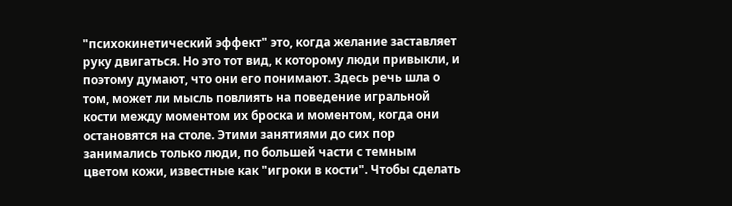"психокинетический эффект" это, когда желание заставляет руку двигаться. Но это тот вид, к которому люди привыкли, и поэтому думают, что они его понимают. Здесь речь шла о том, может ли мысль повлиять на поведение игральной кости между моментом их броска и моментом, когда они остановятся на столе. Этими занятиями до сих пор занимались только люди, по большей части с темным цветом кожи, известные как "игроки в кости". Чтобы сделать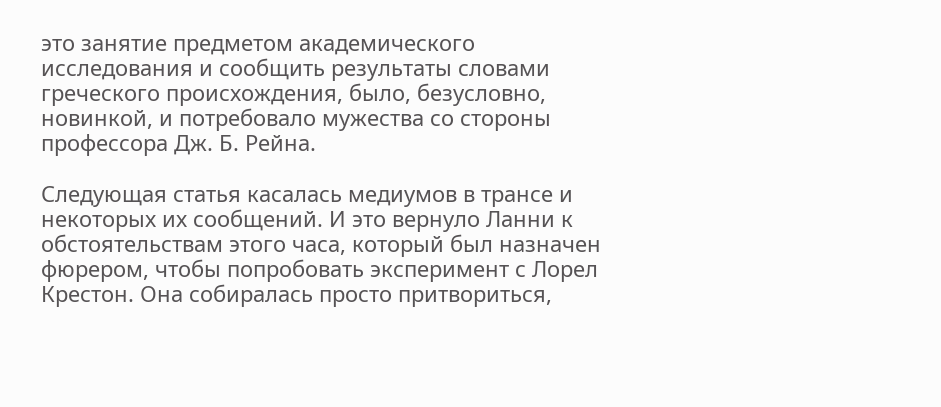это занятие предметом академического исследования и сообщить результаты словами греческого происхождения, было, безусловно, новинкой, и потребовало мужества со стороны профессора Дж. Б. Рейна.

Следующая статья касалась медиумов в трансе и некоторых их сообщений. И это вернуло Ланни к обстоятельствам этого часа, который был назначен фюрером, чтобы попробовать эксперимент с Лорел Крестон. Она собиралась просто притвориться,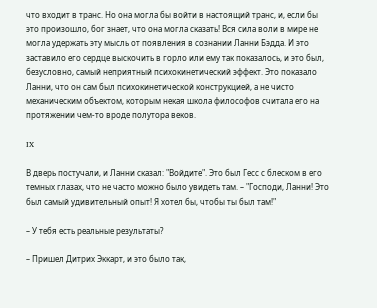что входит в транс. Но она могла бы войти в настоящий транс, и, если бы это произошло, бог знает, что она могла сказать! Вся сила воли в мире не могла удержать эту мысль от появления в сознании Ланни Бэдда. И это заставило его сердце выскочить в горло или ему так показалось, и это был, безусловно, самый неприятный психокинетический эффект. Это показало Ланни, что он сам был психокинетической конструкцией, а не чисто механическим объектом, которым некая школа философов считала его на протяжении чем-то вроде полутора веков.

IX

В дверь постучали, и Ланни сказал: "Войдите". Это был Гесс с блеском в его темных глазах, что не часто можно было увидеть там. – "Господи, Ланни! Это был самый удивительный опыт! Я хотел бы, чтобы ты был там!"

– У тебя есть реальные результаты?

– Пришел Дитрих Эккарт, и это было так,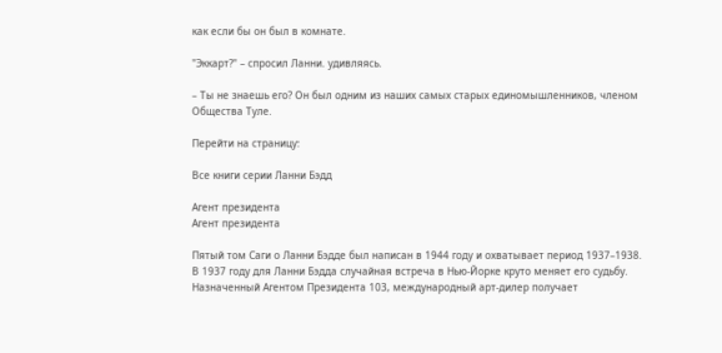как если бы он был в комнате.

"Эккарт?" – спросил Ланни. удивляясь.

– Ты не знаешь его? Он был одним из наших самых старых единомышленников, членом Общества Туле.

Перейти на страницу:

Все книги серии Ланни Бэдд

Агент президента
Агент президента

Пятый том Саги о Ланни Бэдде был написан в 1944 году и охватывает период 1937–1938. В 1937 году для Ланни Бэдда случайная встреча в Нью-Йорке круто меняет его судьбу. Назначенный Агентом Президента 103, международный арт-дилер получает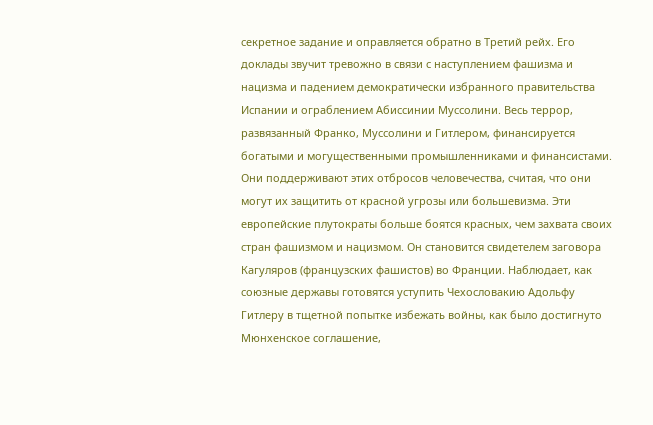секретное задание и оправляется обратно в Третий рейх. Его доклады звучит тревожно в связи с наступлением фашизма и нацизма и падением демократически избранного правительства Испании и ограблением Абиссинии Муссолини. Весь террор, развязанный Франко, Муссолини и Гитлером, финансируется богатыми и могущественными промышленниками и финансистами. Они поддерживают этих отбросов человечества, считая, что они могут их защитить от красной угрозы или большевизма. Эти европейские плутократы больше боятся красных, чем захвата своих стран фашизмом и нацизмом. Он становится свидетелем заговора Кагуляров (французских фашистов) во Франции. Наблюдает, как союзные державы готовятся уступить Чехословакию Адольфу Гитлеру в тщетной попытке избежать войны, как было достигнуто Мюнхенское соглашение,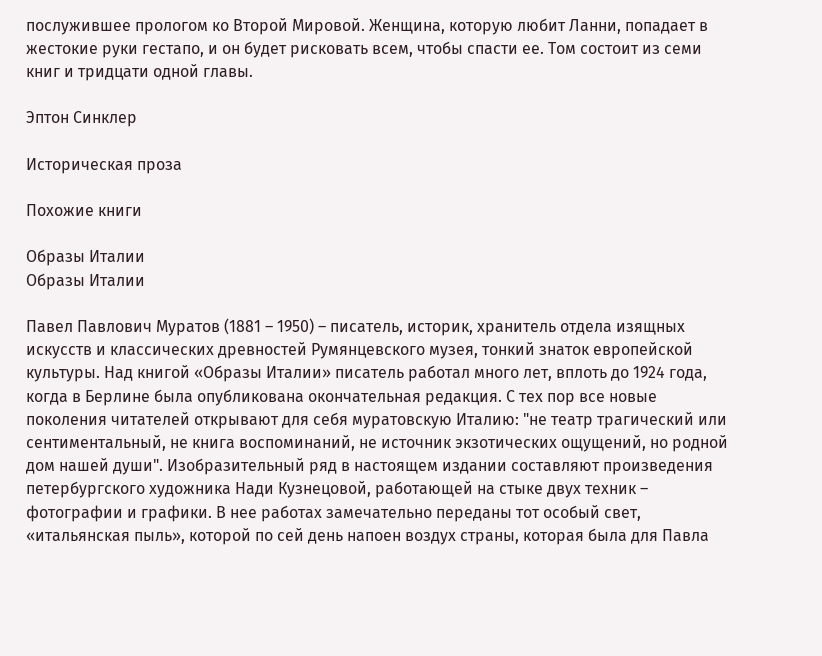послужившее прологом ко Второй Мировой. Женщина, которую любит Ланни, попадает в жестокие руки гестапо, и он будет рисковать всем, чтобы спасти ее. Том состоит из семи книг и тридцати одной главы.

Эптон Синклер

Историческая проза

Похожие книги

Образы Италии
Образы Италии

Павел Павлович Муратов (1881 – 1950) – писатель, историк, хранитель отдела изящных искусств и классических древностей Румянцевского музея, тонкий знаток европейской культуры. Над книгой «Образы Италии» писатель работал много лет, вплоть до 1924 года, когда в Берлине была опубликована окончательная редакция. С тех пор все новые поколения читателей открывают для себя муратовскую Италию: "не театр трагический или сентиментальный, не книга воспоминаний, не источник экзотических ощущений, но родной дом нашей души". Изобразительный ряд в настоящем издании составляют произведения петербургского художника Нади Кузнецовой, работающей на стыке двух техник – фотографии и графики. В нее работах замечательно переданы тот особый свет, «итальянская пыль», которой по сей день напоен воздух страны, которая была для Павла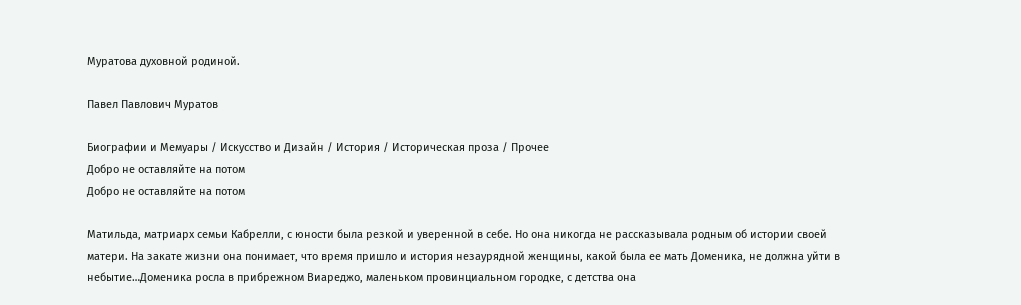Муратова духовной родиной.

Павел Павлович Муратов

Биографии и Мемуары / Искусство и Дизайн / История / Историческая проза / Прочее
Добро не оставляйте на потом
Добро не оставляйте на потом

Матильда, матриарх семьи Кабрелли, с юности была резкой и уверенной в себе. Но она никогда не рассказывала родным об истории своей матери. На закате жизни она понимает, что время пришло и история незаурядной женщины, какой была ее мать Доменика, не должна уйти в небытие…Доменика росла в прибрежном Виареджо, маленьком провинциальном городке, с детства она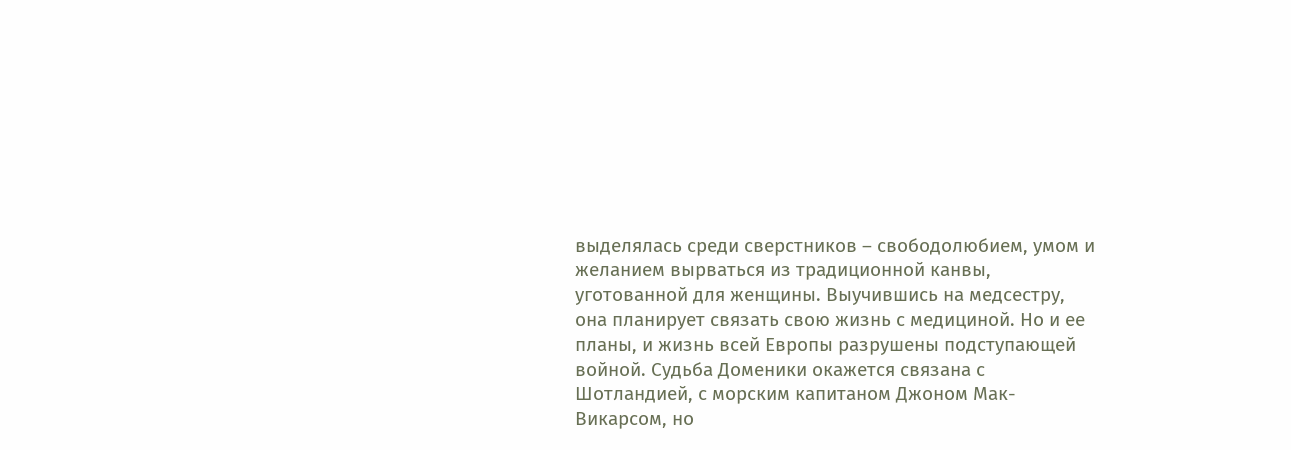выделялась среди сверстников – свободолюбием, умом и желанием вырваться из традиционной канвы, уготованной для женщины. Выучившись на медсестру, она планирует связать свою жизнь с медициной. Но и ее планы, и жизнь всей Европы разрушены подступающей войной. Судьба Доменики окажется связана с Шотландией, с морским капитаном Джоном Мак-Викарсом, но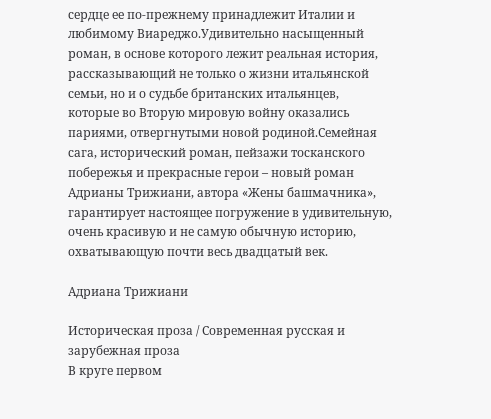сердце ее по-прежнему принадлежит Италии и любимому Виареджо.Удивительно насыщенный роман, в основе которого лежит реальная история, рассказывающий не только о жизни итальянской семьи, но и о судьбе британских итальянцев, которые во Вторую мировую войну оказались париями, отвергнутыми новой родиной.Семейная сага, исторический роман, пейзажи тосканского побережья и прекрасные герои – новый роман Адрианы Трижиани, автора «Жены башмачника», гарантирует настоящее погружение в удивительную, очень красивую и не самую обычную историю, охватывающую почти весь двадцатый век.

Адриана Трижиани

Историческая проза / Современная русская и зарубежная проза
В круге первом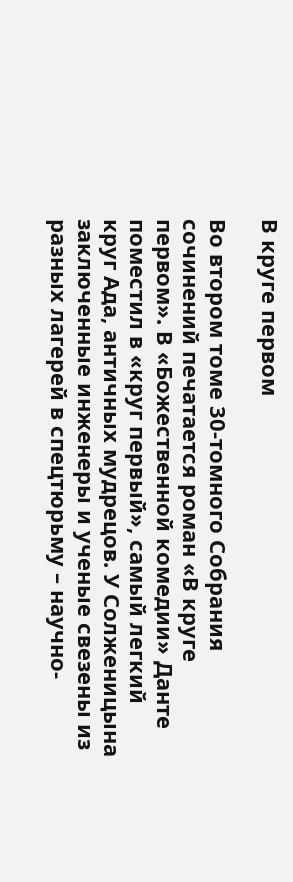В круге первом

Во втором томе 30-томного Собрания сочинений печатается роман «В круге первом». В «Божественной комедии» Данте поместил в «круг первый», самый легкий круг Ада, античных мудрецов. У Солженицына заключенные инженеры и ученые свезены из разных лагерей в спецтюрьму – научно-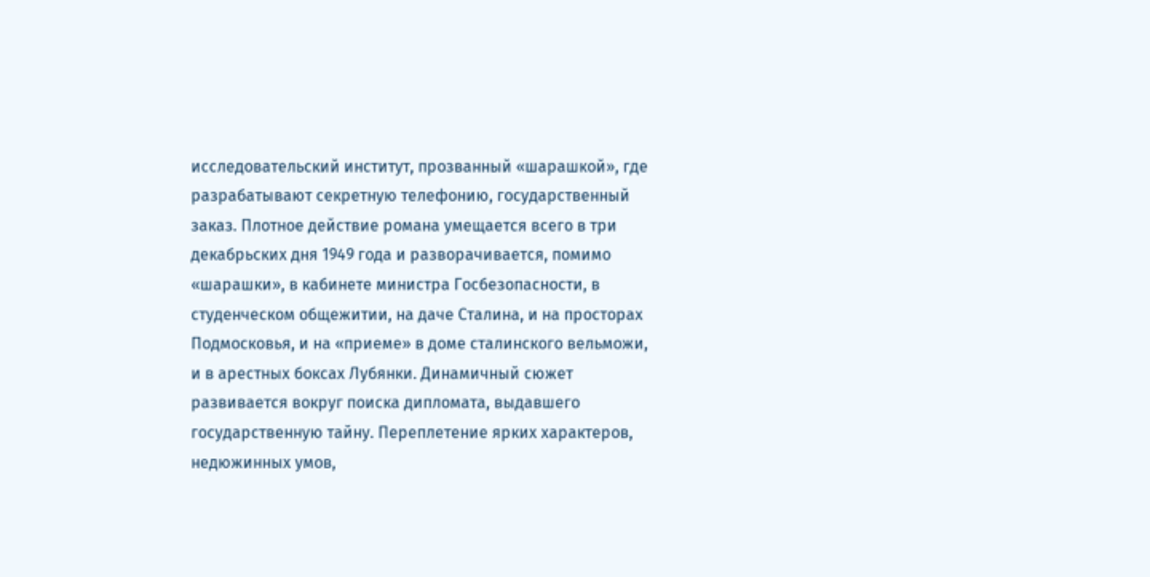исследовательский институт, прозванный «шарашкой», где разрабатывают секретную телефонию, государственный заказ. Плотное действие романа умещается всего в три декабрьских дня 1949 года и разворачивается, помимо «шарашки», в кабинете министра Госбезопасности, в студенческом общежитии, на даче Сталина, и на просторах Подмосковья, и на «приеме» в доме сталинского вельможи, и в арестных боксах Лубянки. Динамичный сюжет развивается вокруг поиска дипломата, выдавшего государственную тайну. Переплетение ярких характеров, недюжинных умов,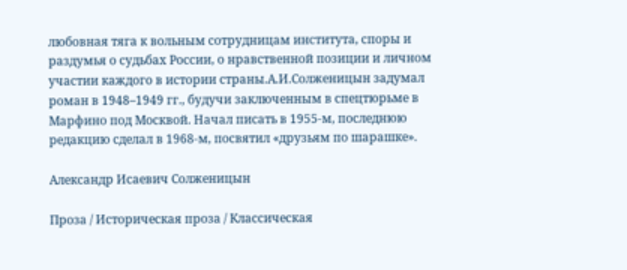любовная тяга к вольным сотрудницам института, споры и раздумья о судьбах России, о нравственной позиции и личном участии каждого в истории страны.А.И.Солженицын задумал роман в 1948–1949 гг., будучи заключенным в спецтюрьме в Марфино под Москвой. Начал писать в 1955-м, последнюю редакцию сделал в 1968-м, посвятил «друзьям по шарашке».

Александр Исаевич Солженицын

Проза / Историческая проза / Классическая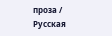проза / Русская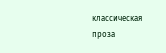классическая проза